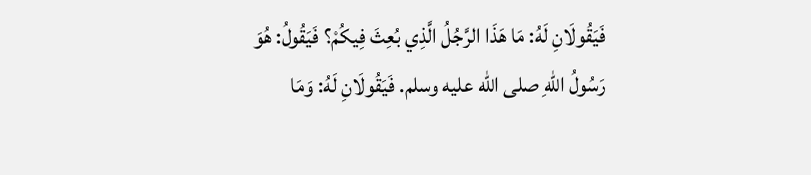فَيَقُولَانِ لَهُ: مَا هَذَا الرَّجُلُ الَّذِي بُعِثَ فِيكُمْ؟ فَيَقُولُ: هُوَ رَسُولُ اللهِ صلى الله عليه وسلم. فَيَقُولَانِ لَهُ: وَمَا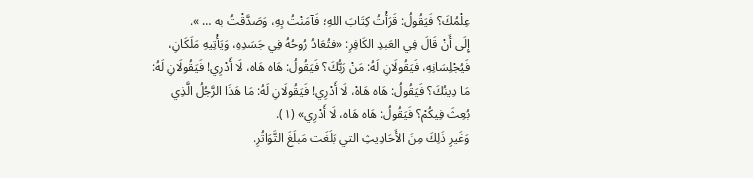عِلْمُكَ؟ فَيَقُولُ: قَرَأْتُ كِتَابَ اللهِ؛ فَآمَنْتُ بِهِ، وَصَدَّقْتُ به … ».
إِلَى أَنْ قَالَ فِي العَبدِ الكَافِرِ: «فتُعَادُ رُوحُهُ فِي جَسَدِهِ، وَيَأْتِيهِ مَلَكَانِ، فَيُجْلِسَانِهِ، فَيَقُولَانِ لَهُ: مَنْ رَبُّكَ؟ فَيَقُولُ: هَاه هَاه، لَا أَدْرِي! فَيَقُولَانِ لَهُ: مَا دِينُكَ؟ فَيَقُولُ: هَاه هَاهْ، لَا أَدْرِي! فَيَقُولَانِ لَهُ: مَا هَذَا الرَّجُلُ الَّذِي بُعِثَ فِيكُمْ؟ فَيَقُولُ: هَاه هَاه، لَا أَدْرِي» (١).
وَغَيرِ ذَلِكَ مِنَ الأَحَادِيثِ التي بَلَغَت مَبلَغَ التَّوَاتُرِ.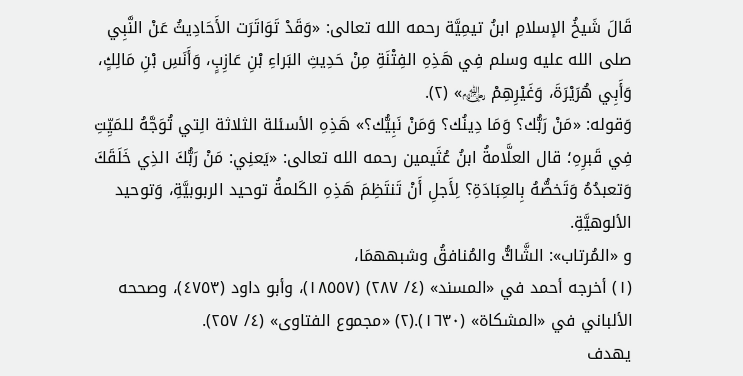قَالَ شَيخُ الإسلامِ ابنُ تيمِيَّة رحمه الله تعالى: «وَقَدْ تَوَاتَرَت الأَحَادِيثُ عَنْ النَّبِي صلى الله عليه وسلم فِي هَذِهِ الفِتْنَةِ مِنْ حَدِيثِ البَراءِ بْنِ عَازِبٍ، وَأَنَسِ بْنِ مَالِكٍ، وَأَبِي هُرَيْرَةَ، وَغَيْرِهِمْ ﵃» (٢).
وَقوله: «مَنْ رَبُّك؟ وَمَا دِينُك؟ وَمَنْ نَبِيُّك؟» هَذِهِ الأسئلة الثلاثة الِتي تُوَجَّهُ للمَيِّتِ فِي قَبرِهِ؛ قال العلَّامةُ ابنُ عُثَيمين رحمه الله تعالى: «يَعنِي: مَنْ رَبُّكَ الذِي خَلَقَكَ وَتعبدُهُ وَتَخصُّهُ بِالعِبَادَةِ؟ لِأَجلِ أَنْ تَنتَظِمَ هَذِهِ الكَلمةُ توحيد الربوبيَّةِ، وَتوحيد الألوهيَّةِ.
و «المُرتاب»: الشَّاكُّ والمُنافقُ وشبههمَا،
(١) أخرجه أحمد في «المسند» (٤/ ٢٨٧) (١٨٥٥٧)، وأبو داود (٤٧٥٣)، وصححه الألباني في «المشكاة» (١٦٣٠).(٢) «مجموع الفتاوى» (٤/ ٢٥٧).
يهدف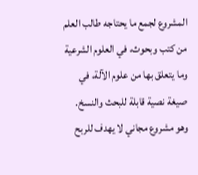المشروع لجمع ما يحتاجه طالب العلم من كتب وبحوث، في العلوم الشرعية وما يتعلق بها من علوم الآلة، في صيغة نصية قابلة للبحث والنسخ.
وهو مشروع مجاني لا يهدف للربح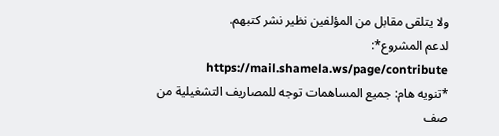ولا يتلقى مقابل من المؤلفين نظير نشر كتبهم.
لدعم المشروع*: https://mail.shamela.ws/page/contribute
*تنويه هام: جميع المساهمات توجه للمصاريف التشغيلية من صف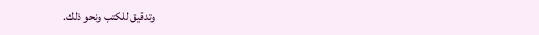وتدقيق للكتب ونحو ذلك.